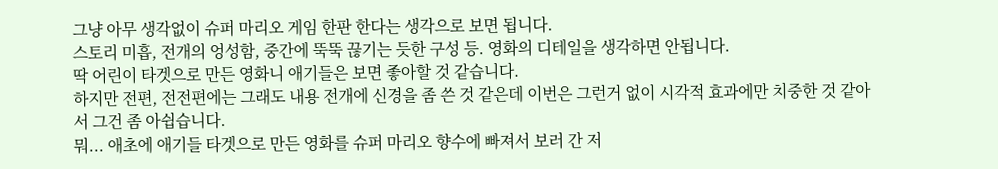그냥 아무 생각없이 슈퍼 마리오 게임 한판 한다는 생각으로 보면 됩니다.
스토리 미흡, 전개의 엉성함, 중간에 뚝뚝 끊기는 듯한 구성 등. 영화의 디테일을 생각하면 안됩니다.
딱 어린이 타겟으로 만든 영화니 애기들은 보면 좋아할 것 같습니다.
하지만 전편, 전전편에는 그래도 내용 전개에 신경을 좀 쓴 것 같은데 이번은 그런거 없이 시각적 효과에만 치중한 것 같아서 그건 좀 아쉽습니다.
뭐... 애초에 애기들 타겟으로 만든 영화를 슈퍼 마리오 향수에 빠져서 보러 간 저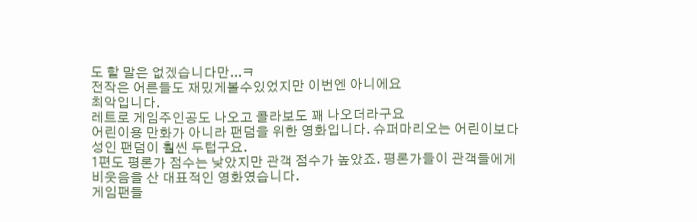도 할 말은 없겠습니다만...ㅋ
전작은 어른들도 재밌게볼수있었지만 이번엔 아니에요
최악입니다.
레트로 게임주인공도 나오고 콜라보도 꽤 나오더라구요
어린이용 만화가 아니라 팬덤을 위한 영화입니다. 슈퍼마리오는 어린이보다 성인 팬덤이 훨씬 두텁구요.
1편도 평론가 점수는 낮았지만 관객 점수가 높았죠. 평론가들이 관객들에게 비웃음을 산 대표적인 영화였습니다.
게임팬들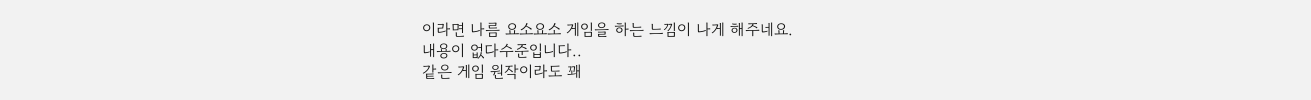이라면 나름 요소요소 게임을 하는 느낌이 나게 해주네요.
내용이 없다수준입니다..
같은 게임 원작이라도 꽤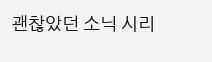괜찮았던 소닉 시리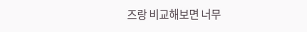즈랑 비교해보면 너무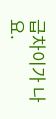급차이가 나요.